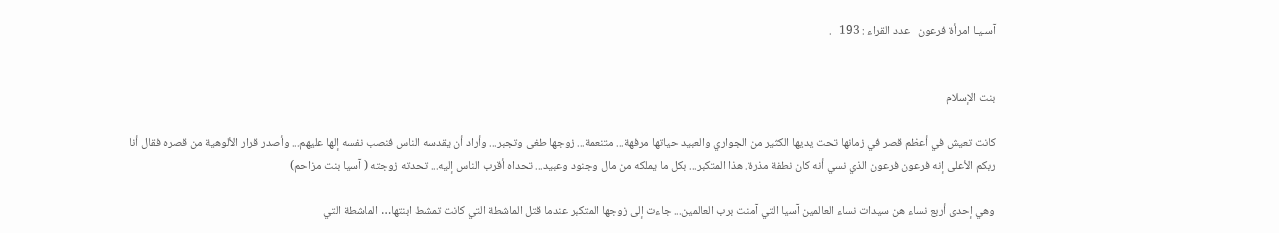آسـيـا امرأة فرعون   عدد القراء : 193   .


بنت الإسلام

كانت تعيش في أعظم قصر في زمانها تحت يديها الكثير من الجواري والعبيد حياتها مرفهة... متنعمة... زوجها طغى وتجبر... وأراد أن يقدسه الناس فنصب نفسه إلها عليهم... وأصدر قرار الألوهية من قصره فقال أنا ربكم الأعلى إنه فرعون فرعون الذي نسي أنه كان نطفة مذرة. هذا المتكبر... بكل ما يملكه من مال وجنود وعبيد... تحداه أقرب الناس إليه... تحدته زوجته ( آسيا بنت مزاحم)

وهي إحدى أربع نساء هن سيدات نساء العالمين آسيا التي آمنت برب العالمين... جاءت إلى زوجها المتكبر عندما قتل الماشطة التي كانت تمشط ابنتها… الماشطة التي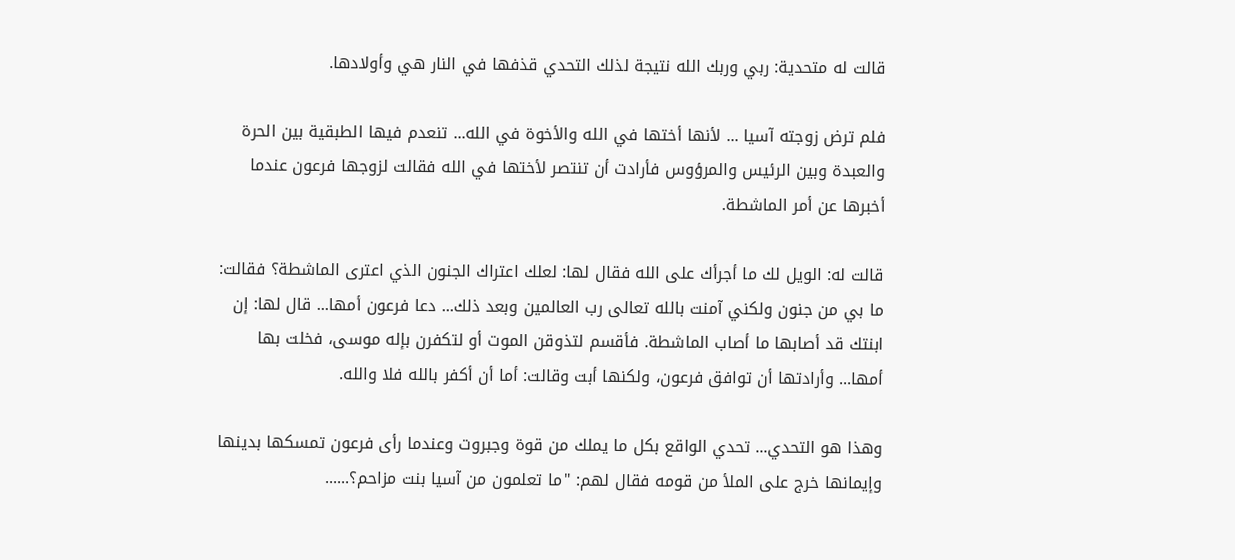قالت له متحدية: ربي وربك الله نتيجة لذلك التحدي قذفها في النار هي وأولادها.

فلم ترض زوجته آسيا ... لأنها أختها في الله والأخوة في الله... تنعدم فيها الطبقية بين الحرة والعبدة وبين الرئيس والمرؤوس فأرادت أن تنتصر لأختها في الله فقالت لزوجها فرعون عندما أخبرها عن أمر الماشطة.

قالت له: الويل لك ما أجرأك على الله فقال لها: لعلك اعتراك الجنون الذي اعترى الماشطة؟ فقالت: ما بي من جنون ولكني آمنت بالله تعالى رب العالمين وبعد ذلك... دعا فرعون أمها... قال لها: إن ابنتك قد أصابها ما أصاب الماشطة. فأقسم لتذوقن الموت أو لتكفرن بإله موسى، فخلت بها أمها... وأرادتها أن توافق فرعون، ولكنها أبت وقالت: أما أن أكفر بالله فلا والله.

وهذا هو التحدي... تحدي الواقع بكل ما يملك من قوة وجبروت وعندما رأى فرعون تمسكها بدينها وإيمانها خرج على الملأ من قومه فقال لهم: "ما تعلمون من آسيا بنت مزاحم؟......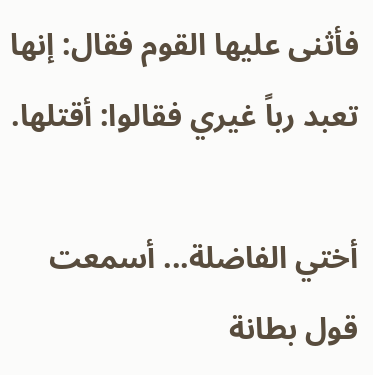فأثنى عليها القوم فقال: إنها تعبد رباً غيري فقالوا: أقتلها.

أختي الفاضلة... أسمعت قول بطانة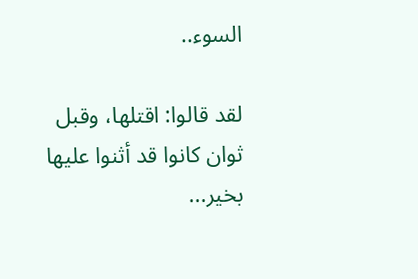السوء..

لقد قالوا: اقتلها، وقبل ثوان كانوا قد أثنوا عليها بخير...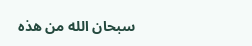سبحان الله من هذه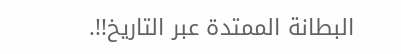البطانة الممتدة عبر التاريخ!!.